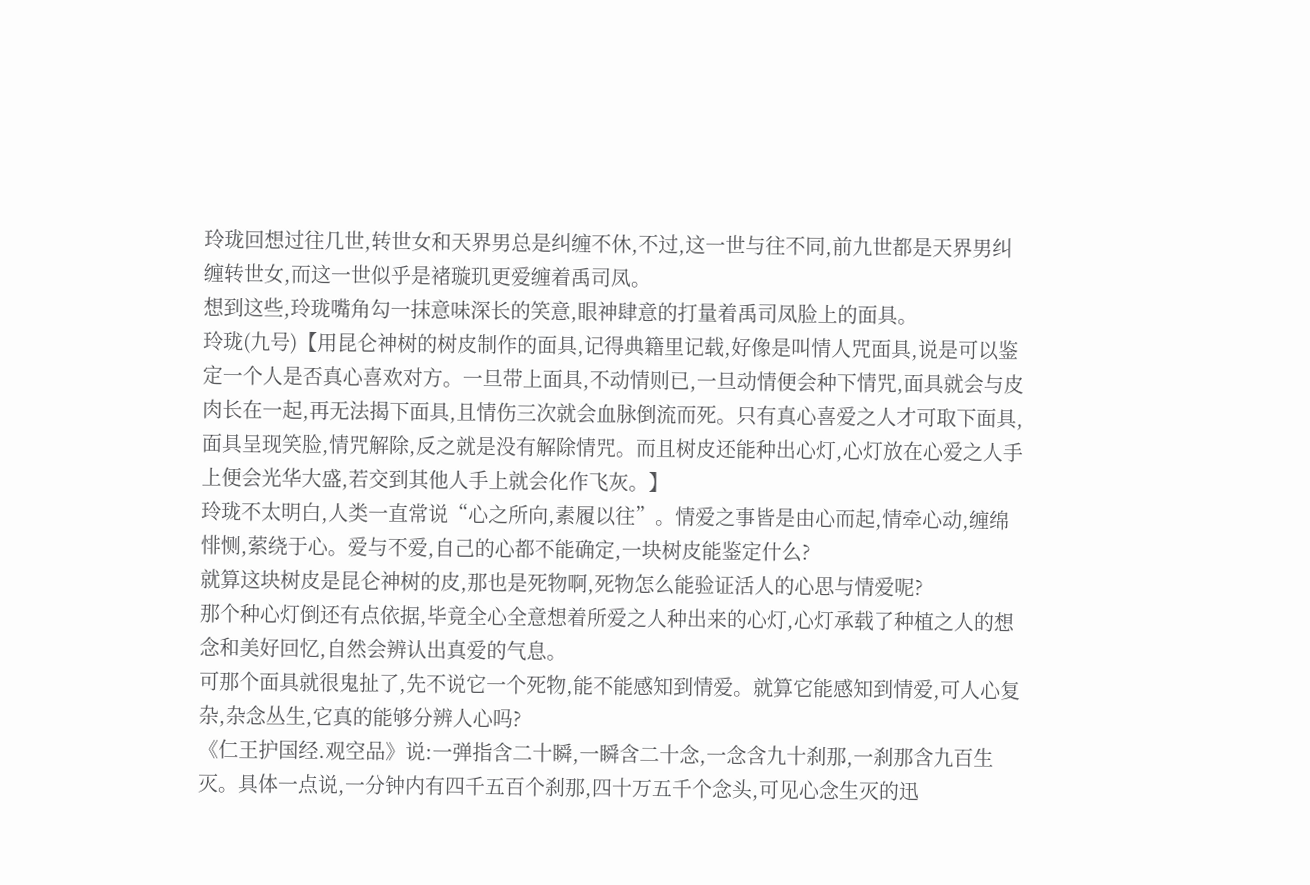玲珑回想过往几世,转世女和天界男总是纠缠不休,不过,这一世与往不同,前九世都是天界男纠缠转世女,而这一世似乎是褚璇玑更爱缠着禹司凤。
想到这些,玲珑嘴角勾一抹意味深长的笑意,眼神肆意的打量着禹司凤脸上的面具。
玲珑(九号)【用昆仑神树的树皮制作的面具,记得典籍里记载,好像是叫情人咒面具,说是可以鉴定一个人是否真心喜欢对方。一旦带上面具,不动情则已,一旦动情便会种下情咒,面具就会与皮肉长在一起,再无法揭下面具,且情伤三次就会血脉倒流而死。只有真心喜爱之人才可取下面具,面具呈现笑脸,情咒解除,反之就是没有解除情咒。而且树皮还能种出心灯,心灯放在心爱之人手上便会光华大盛,若交到其他人手上就会化作飞灰。】
玲珑不太明白,人类一直常说“心之所向,素履以往”。情爱之事皆是由心而起,情牵心动,缠绵悱恻,萦绕于心。爱与不爱,自己的心都不能确定,一块树皮能鉴定什么?
就算这块树皮是昆仑神树的皮,那也是死物啊,死物怎么能验证活人的心思与情爱呢?
那个种心灯倒还有点依据,毕竟全心全意想着所爱之人种出来的心灯,心灯承载了种植之人的想念和美好回忆,自然会辨认出真爱的气息。
可那个面具就很鬼扯了,先不说它一个死物,能不能感知到情爱。就算它能感知到情爱,可人心复杂,杂念丛生,它真的能够分辨人心吗?
《仁王护国经.观空品》说:一弹指含二十瞬,一瞬含二十念,一念含九十刹那,一刹那含九百生灭。具体一点说,一分钟内有四千五百个刹那,四十万五千个念头,可见心念生灭的迅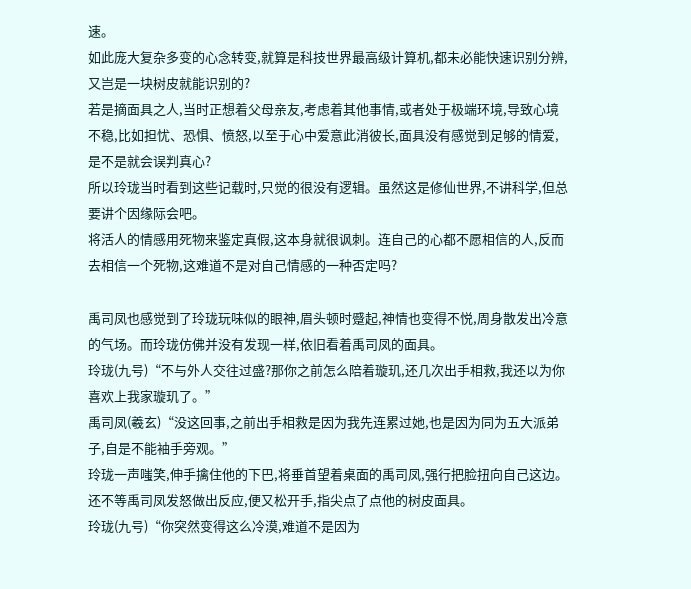速。
如此庞大复杂多变的心念转变,就算是科技世界最高级计算机,都未必能快速识别分辨,又岂是一块树皮就能识别的?
若是摘面具之人,当时正想着父母亲友,考虑着其他事情,或者处于极端环境,导致心境不稳,比如担忧、恐惧、愤怒,以至于心中爱意此消彼长,面具没有感觉到足够的情爱,是不是就会误判真心?
所以玲珑当时看到这些记载时,只觉的很没有逻辑。虽然这是修仙世界,不讲科学,但总要讲个因缘际会吧。
将活人的情感用死物来鉴定真假,这本身就很讽刺。连自己的心都不愿相信的人,反而去相信一个死物,这难道不是对自己情感的一种否定吗?

禹司凤也感觉到了玲珑玩味似的眼神,眉头顿时蹙起,神情也变得不悦,周身散发出冷意的气场。而玲珑仿佛并没有发现一样,依旧看着禹司凤的面具。
玲珑(九号)“不与外人交往过盛?那你之前怎么陪着璇玑,还几次出手相救,我还以为你喜欢上我家璇玑了。”
禹司凤(羲玄)“没这回事,之前出手相救是因为我先连累过她,也是因为同为五大派弟子,自是不能袖手旁观。”
玲珑一声嗤笑,伸手擒住他的下巴,将垂首望着桌面的禹司凤,强行把脸扭向自己这边。还不等禹司凤发怒做出反应,便又松开手,指尖点了点他的树皮面具。
玲珑(九号)“你突然变得这么冷漠,难道不是因为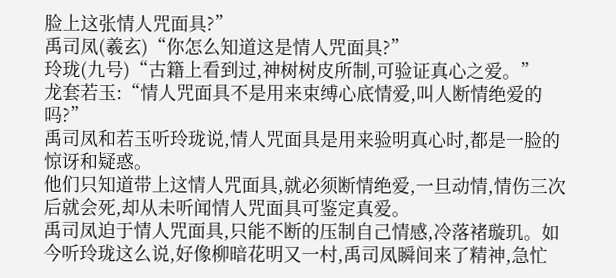脸上这张情人咒面具?”
禹司凤(羲玄)“你怎么知道这是情人咒面具?”
玲珑(九号)“古籍上看到过,神树树皮所制,可验证真心之爱。”
龙套若玉:“情人咒面具不是用来束缚心底情爱,叫人断情绝爱的吗?”
禹司凤和若玉听玲珑说,情人咒面具是用来验明真心时,都是一脸的惊讶和疑惑。
他们只知道带上这情人咒面具,就必须断情绝爱,一旦动情,情伤三次后就会死,却从未听闻情人咒面具可鉴定真爱。
禹司凤迫于情人咒面具,只能不断的压制自己情感,冷落褚璇玑。如今听玲珑这么说,好像柳暗花明又一村,禹司凤瞬间来了精神,急忙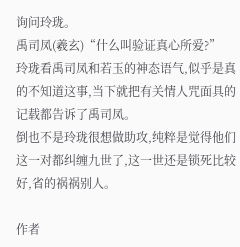询问玲珑。
禹司凤(羲玄)“什么叫验证真心所爱?”
玲珑看禹司凤和若玉的神态语气,似乎是真的不知道这事,当下就把有关情人咒面具的记载都告诉了禹司凤。
倒也不是玲珑很想做助攻,纯粹是觉得他们这一对都纠缠九世了,这一世还是锁死比较好,省的祸祸别人。

作者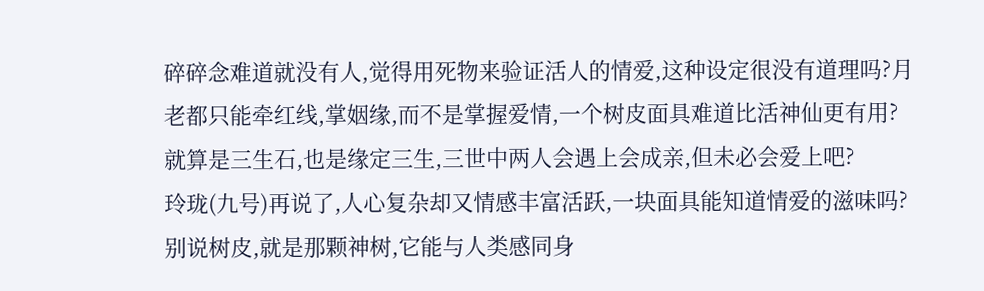碎碎念难道就没有人,觉得用死物来验证活人的情爱,这种设定很没有道理吗?月老都只能牵红线,掌姻缘,而不是掌握爱情,一个树皮面具难道比活神仙更有用?就算是三生石,也是缘定三生,三世中两人会遇上会成亲,但未必会爱上吧?
玲珑(九号)再说了,人心复杂却又情感丰富活跃,一块面具能知道情爱的滋味吗?别说树皮,就是那颗神树,它能与人类感同身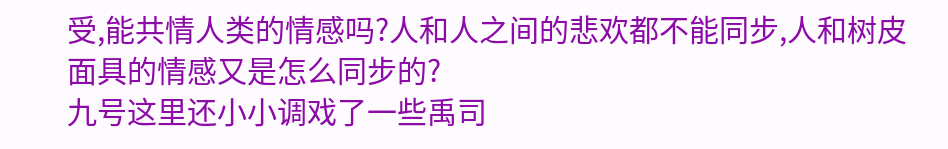受,能共情人类的情感吗?人和人之间的悲欢都不能同步,人和树皮面具的情感又是怎么同步的?
九号这里还小小调戏了一些禹司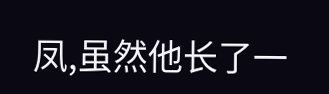凤,虽然他长了一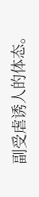副受虐诱人的体态。